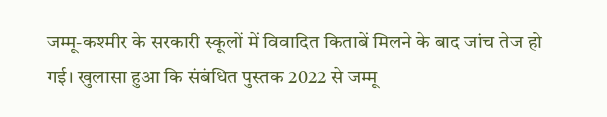जम्मू-कश्मीर के सरकारी स्कूलों में विवादित किताबें मिलने के बाद जांच तेज हो गई। खुलासा हुआ कि संबंधित पुस्तक 2022 से जम्मू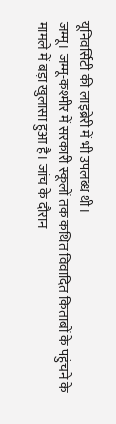यूनिवर्सिटी की लाइब्रेरी में भी उपलब्ध थी।
जम्मू। जम्मू-कश्मीर में सरकारी स्कूलों तक कथित विवादित किताबों के पहुंचने के मामले में बड़ा खुलासा हुआ है। जांच के दौरान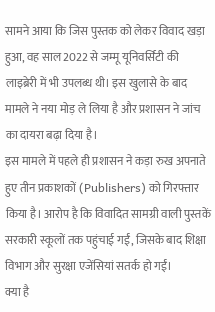सामने आया कि जिस पुस्तक को लेकर विवाद खड़ा हुआ, वह साल 2022 से जम्मू यूनिवर्सिटी की लाइब्रेरी में भी उपलब्ध थी। इस खुलासे के बाद मामले ने नया मोड़ ले लिया है और प्रशासन ने जांच का दायरा बढ़ा दिया है।
इस मामले में पहले ही प्रशासन ने कड़ा रुख अपनाते हुए तीन प्रकाशकों (Publishers) को गिरफ्तार किया है। आरोप है कि विवादित सामग्री वाली पुस्तकें सरकारी स्कूलों तक पहुंचाई गईं, जिसके बाद शिक्षा विभाग और सुरक्षा एजेंसियां सतर्क हो गईं।
क्या है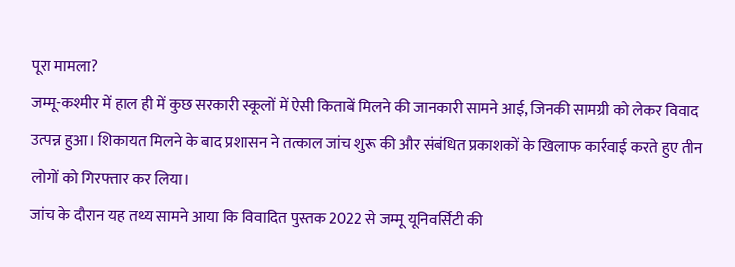पूरा मामला?
जम्मू-कश्मीर में हाल ही में कुछ सरकारी स्कूलों में ऐसी किताबें मिलने की जानकारी सामने आई, जिनकी सामग्री को लेकर विवाद उत्पन्न हुआ। शिकायत मिलने के बाद प्रशासन ने तत्काल जांच शुरू की और संबंधित प्रकाशकों के खिलाफ कार्रवाई करते हुए तीन लोगों को गिरफ्तार कर लिया।
जांच के दौरान यह तथ्य सामने आया कि विवादित पुस्तक 2022 से जम्मू यूनिवर्सिटी की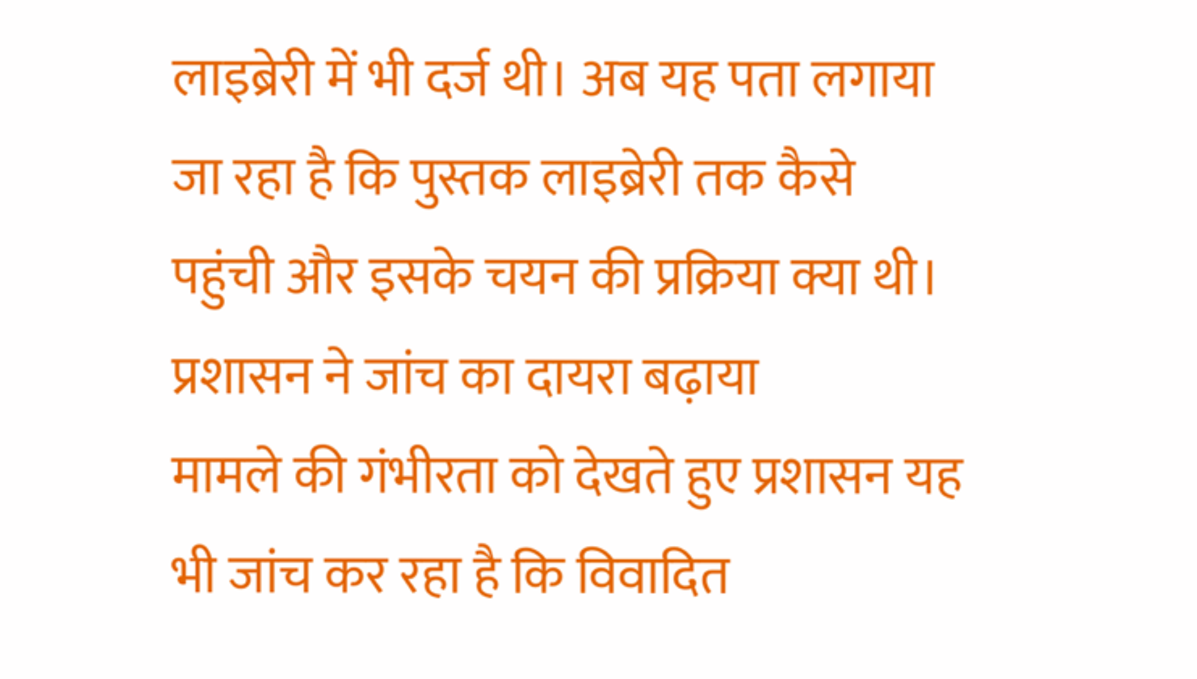लाइब्रेरी में भी दर्ज थी। अब यह पता लगाया जा रहा है कि पुस्तक लाइब्रेरी तक कैसे पहुंची और इसके चयन की प्रक्रिया क्या थी।
प्रशासन ने जांच का दायरा बढ़ाया
मामले की गंभीरता को देखते हुए प्रशासन यह भी जांच कर रहा है कि विवादित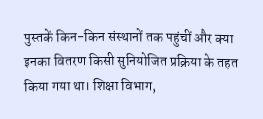पुस्तकें किन-किन संस्थानों तक पहुंचीं और क्या इनका वितरण किसी सुनियोजित प्रक्रिया के तहत किया गया था। शिक्षा विभाग,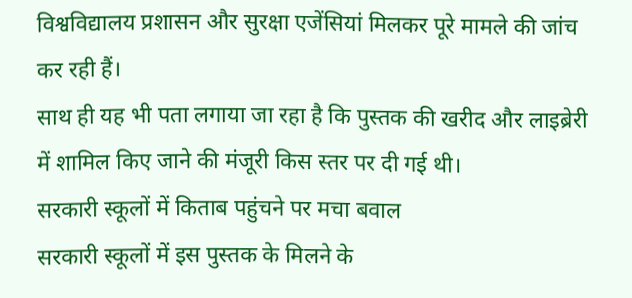विश्वविद्यालय प्रशासन और सुरक्षा एजेंसियां मिलकर पूरे मामले की जांच कर रही हैं।
साथ ही यह भी पता लगाया जा रहा है कि पुस्तक की खरीद और लाइब्रेरी में शामिल किए जाने की मंजूरी किस स्तर पर दी गई थी।
सरकारी स्कूलों में किताब पहुंचने पर मचा बवाल
सरकारी स्कूलों में इस पुस्तक के मिलने के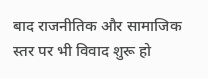बाद राजनीतिक और सामाजिक स्तर पर भी विवाद शुरू हो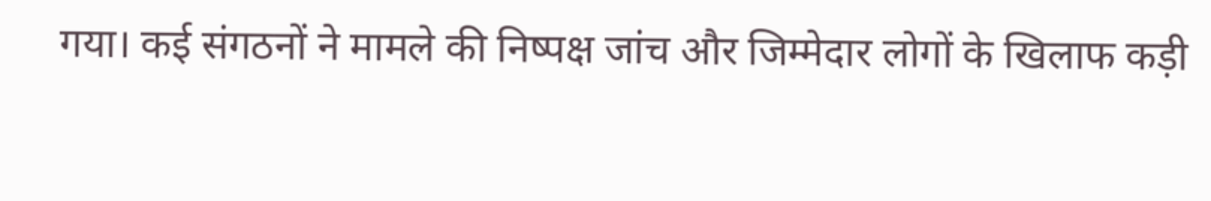गया। कई संगठनों ने मामले की निष्पक्ष जांच और जिम्मेदार लोगों के खिलाफ कड़ी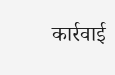कार्रवाई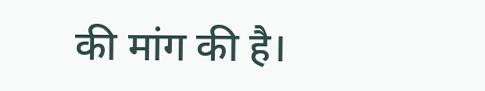की मांग की है।